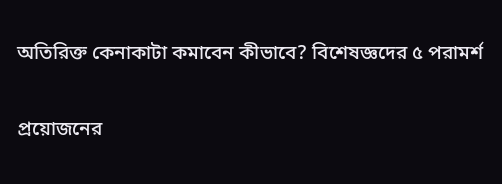অতিরিক্ত কেনাকাটা কমাবেন কীভাবে? বিশেষজ্ঞদের ৫ পরামর্শ

প্রয়োজনের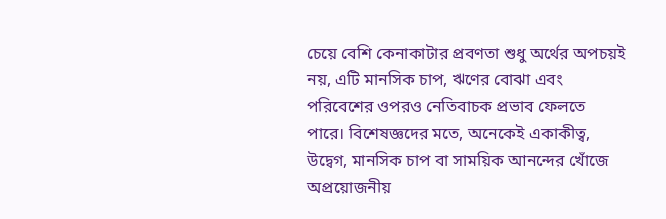চেয়ে বেশি কেনাকাটার প্রবণতা শুধু অর্থের অপচয়ই নয়, এটি মানসিক চাপ, ঋণের বোঝা এবং পরিবেশের ওপরও নেতিবাচক প্রভাব ফেলতে পারে। বিশেষজ্ঞদের মতে, অনেকেই একাকীত্ব, উদ্বেগ, মানসিক চাপ বা সাময়িক আনন্দের খোঁজে অপ্রয়োজনীয়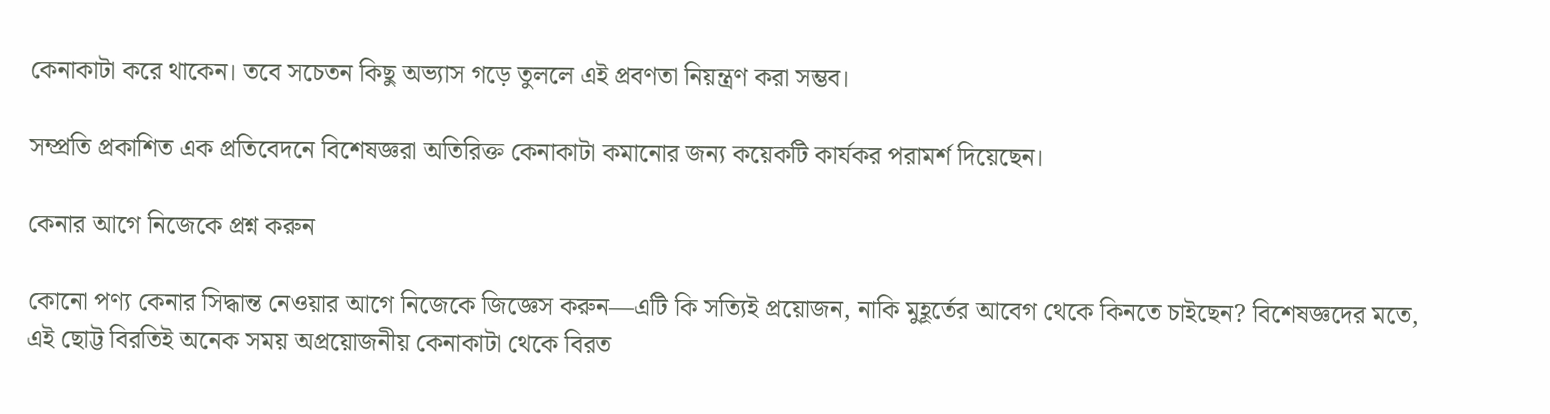কেনাকাটা করে থাকেন। তবে সচেতন কিছু অভ্যাস গড়ে তুললে এই প্রবণতা নিয়ন্ত্রণ করা সম্ভব।

সম্প্রতি প্রকাশিত এক প্রতিবেদনে বিশেষজ্ঞরা অতিরিক্ত কেনাকাটা কমানোর জন্য কয়েকটি কার্যকর পরামর্শ দিয়েছেন।

কেনার আগে নিজেকে প্রশ্ন করুন

কোনো পণ্য কেনার সিদ্ধান্ত নেওয়ার আগে নিজেকে জিজ্ঞেস করুন—এটি কি সত্যিই প্রয়োজন, নাকি মুহূর্তের আবেগ থেকে কিনতে চাইছেন? বিশেষজ্ঞদের মতে, এই ছোট্ট বিরতিই অনেক সময় অপ্রয়োজনীয় কেনাকাটা থেকে বিরত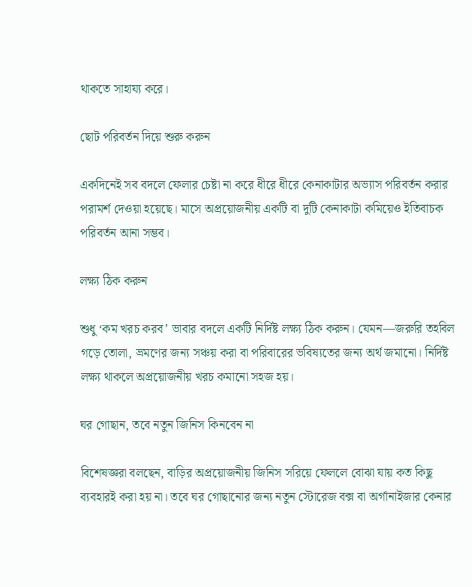থাকতে সাহায্য করে।

ছোট পরিবর্তন দিয়ে শুরু করুন

একদিনেই সব বদলে ফেলার চেষ্টা না করে ধীরে ধীরে কেনাকাটার অভ্যাস পরিবর্তন করার পরামর্শ দেওয়া হয়েছে। মাসে অপ্রয়োজনীয় একটি বা দুটি কেনাকাটা কমিয়েও ইতিবাচক পরিবর্তন আনা সম্ভব।

লক্ষ্য ঠিক করুন

শুধু ‘কম খরচ করব’ ভাবার বদলে একটি নির্দিষ্ট লক্ষ্য ঠিক করুন। যেমন—জরুরি তহবিল গড়ে তোলা, ভ্রমণের জন্য সঞ্চয় করা বা পরিবারের ভবিষ্যতের জন্য অর্থ জমানো। নির্দিষ্ট লক্ষ্য থাকলে অপ্রয়োজনীয় খরচ কমানো সহজ হয়।

ঘর গোছান, তবে নতুন জিনিস কিনবেন না

বিশেষজ্ঞরা বলছেন, বাড়ির অপ্রয়োজনীয় জিনিস সরিয়ে ফেললে বোঝা যায় কত কিছু ব্যবহারই করা হয় না। তবে ঘর গোছানোর জন্য নতুন স্টোরেজ বক্স বা অর্গানাইজার কেনার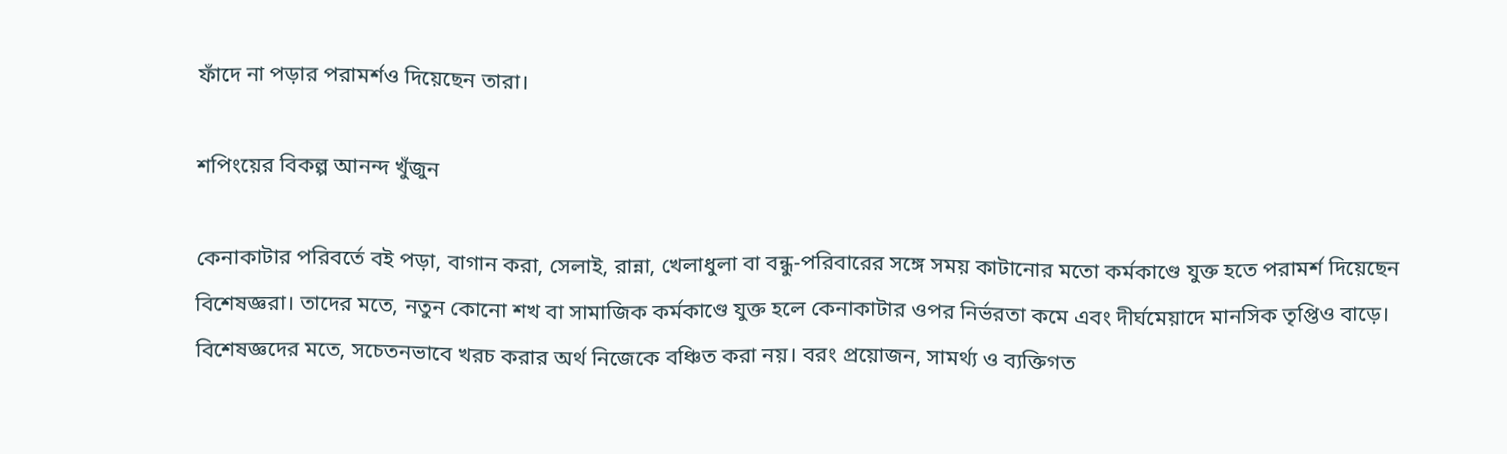ফাঁদে না পড়ার পরামর্শও দিয়েছেন তারা।

শপিংয়ের বিকল্প আনন্দ খুঁজুন

কেনাকাটার পরিবর্তে বই পড়া, বাগান করা, সেলাই, রান্না, খেলাধুলা বা বন্ধু-পরিবারের সঙ্গে সময় কাটানোর মতো কর্মকাণ্ডে যুক্ত হতে পরামর্শ দিয়েছেন বিশেষজ্ঞরা। তাদের মতে, নতুন কোনো শখ বা সামাজিক কর্মকাণ্ডে যুক্ত হলে কেনাকাটার ওপর নির্ভরতা কমে এবং দীর্ঘমেয়াদে মানসিক তৃপ্তিও বাড়ে।
বিশেষজ্ঞদের মতে, সচেতনভাবে খরচ করার অর্থ নিজেকে বঞ্চিত করা নয়। বরং প্রয়োজন, সামর্থ্য ও ব্যক্তিগত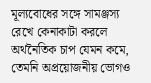মূল্যবোধের সঙ্গে সামঞ্জস্য রেখে কেনাকাটা করলে অর্থনৈতিক চাপ যেমন কমে, তেমনি অপ্রয়োজনীয় ভোগও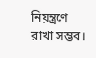নিয়ন্ত্রণে রাখা সম্ভব।